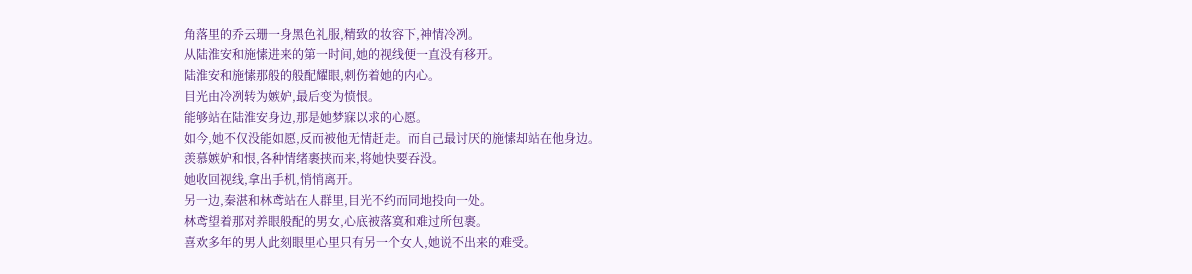角落里的乔云珊一身黑色礼服,精致的妆容下,神情冷冽。
从陆淮安和施愫进来的第一时间,她的视线便一直没有移开。
陆淮安和施愫那般的般配耀眼,刺伤着她的内心。
目光由冷冽转为嫉妒,最后变为愤恨。
能够站在陆淮安身边,那是她梦寐以求的心愿。
如今,她不仅没能如愿,反而被他无情赶走。而自己最讨厌的施愫却站在他身边。
羡慕嫉妒和恨,各种情绪裹挟而来,将她快要吞没。
她收回视线,拿出手机,悄悄离开。
另一边,秦湛和林鸢站在人群里,目光不约而同地投向一处。
林鸢望着那对养眼般配的男女,心底被落寞和难过所包裹。
喜欢多年的男人此刻眼里心里只有另一个女人,她说不出来的难受。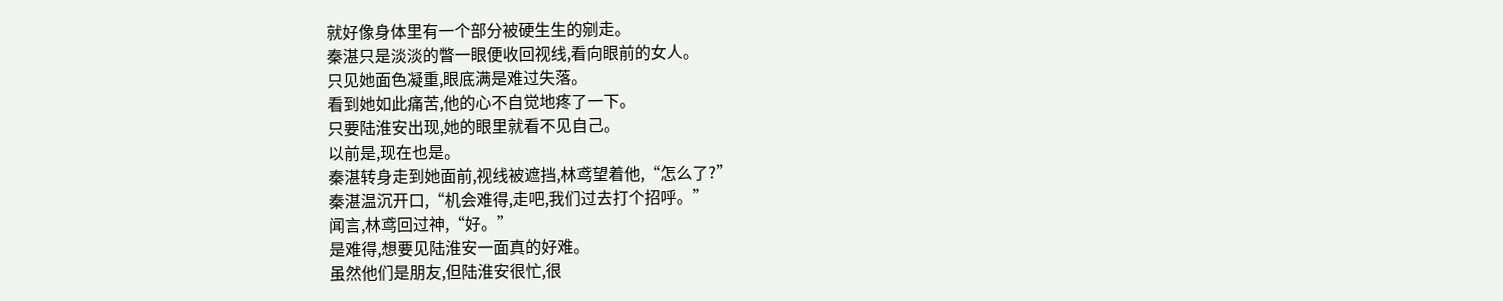就好像身体里有一个部分被硬生生的剜走。
秦湛只是淡淡的瞥一眼便收回视线,看向眼前的女人。
只见她面色凝重,眼底满是难过失落。
看到她如此痛苦,他的心不自觉地疼了一下。
只要陆淮安出现,她的眼里就看不见自己。
以前是,现在也是。
秦湛转身走到她面前,视线被遮挡,林鸢望着他,“怎么了?”
秦湛温沉开口,“机会难得,走吧,我们过去打个招呼。”
闻言,林鸢回过神,“好。”
是难得,想要见陆淮安一面真的好难。
虽然他们是朋友,但陆淮安很忙,很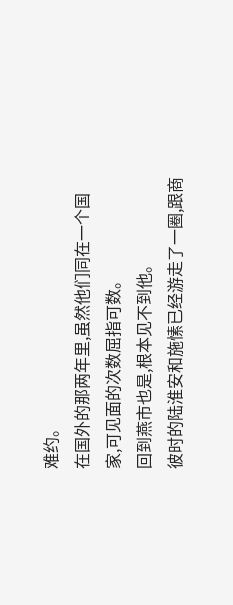难约。
在国外的那两年里,虽然他们同在一个国家,可见面的次数屈指可数。
回到燕市也是,根本见不到他。
彼时的陆淮安和施愫已经游走了一圈,跟商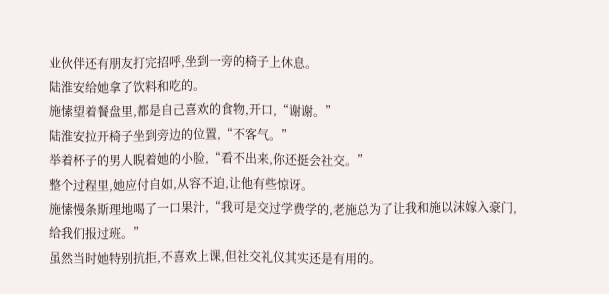业伙伴还有朋友打完招呼,坐到一旁的椅子上休息。
陆淮安给她拿了饮料和吃的。
施愫望着餐盘里,都是自己喜欢的食物,开口,“谢谢。”
陆淮安拉开椅子坐到旁边的位置,“不客气。”
举着杯子的男人睨着她的小脸,“看不出来,你还挺会社交。”
整个过程里,她应付自如,从容不迫,让他有些惊讶。
施愫慢条斯理地喝了一口果汁,“我可是交过学费学的,老施总为了让我和施以沫嫁入豪门,给我们报过班。”
虽然当时她特别抗拒,不喜欢上课,但社交礼仪其实还是有用的。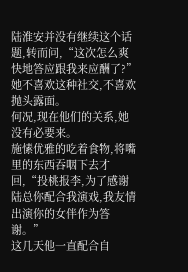陆淮安并没有继续这个话题,转而问,“这次怎么爽快地答应跟我来应酬了?”
她不喜欢这种社交,不喜欢抛头露面。
何况,现在他们的关系,她没有必要来。
施愫优雅的吃着食物,将嘴里的东西吞咽下去才回,“投桃报李,为了感谢陆总你配合我演戏,我友情出演你的女伴作为答谢。”
这几天他一直配合自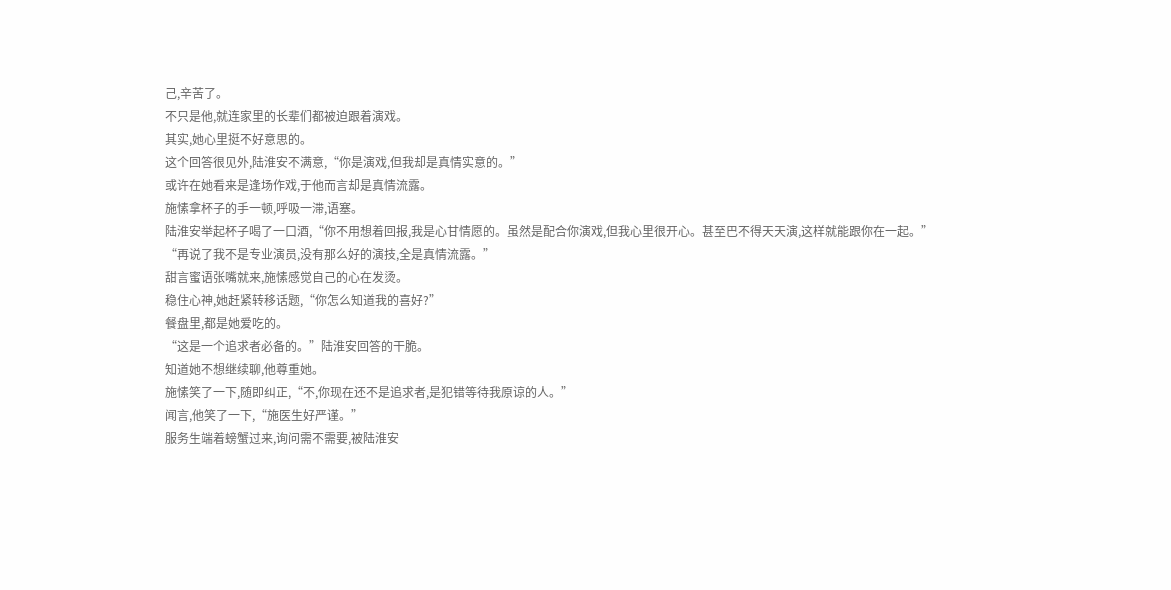己,辛苦了。
不只是他,就连家里的长辈们都被迫跟着演戏。
其实,她心里挺不好意思的。
这个回答很见外,陆淮安不满意,“你是演戏,但我却是真情实意的。”
或许在她看来是逢场作戏,于他而言却是真情流露。
施愫拿杯子的手一顿,呼吸一滞,语塞。
陆淮安举起杯子喝了一口酒,“你不用想着回报,我是心甘情愿的。虽然是配合你演戏,但我心里很开心。甚至巴不得天天演,这样就能跟你在一起。”
“再说了我不是专业演员,没有那么好的演技,全是真情流露。”
甜言蜜语张嘴就来,施愫感觉自己的心在发烫。
稳住心神,她赶紧转移话题,“你怎么知道我的喜好?”
餐盘里,都是她爱吃的。
“这是一个追求者必备的。”陆淮安回答的干脆。
知道她不想继续聊,他尊重她。
施愫笑了一下,随即纠正,“不,你现在还不是追求者,是犯错等待我原谅的人。”
闻言,他笑了一下,“施医生好严谨。”
服务生端着螃蟹过来,询问需不需要,被陆淮安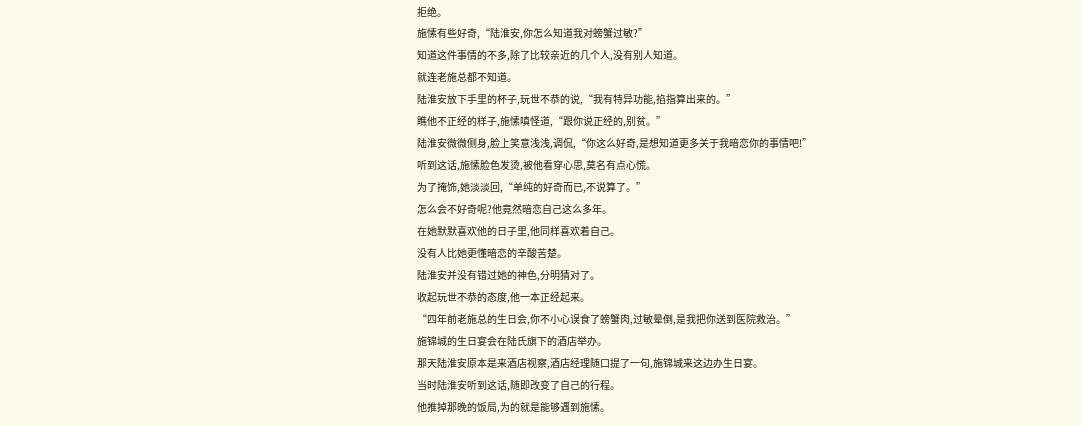拒绝。
施愫有些好奇,“陆淮安,你怎么知道我对螃蟹过敏?”
知道这件事情的不多,除了比较亲近的几个人,没有别人知道。
就连老施总都不知道。
陆淮安放下手里的杯子,玩世不恭的说,“我有特异功能,掐指算出来的。”
瞧他不正经的样子,施愫嗔怪道,“跟你说正经的,别贫。”
陆淮安微微侧身,脸上笑意浅浅,调侃,“你这么好奇,是想知道更多关于我暗恋你的事情吧!”
听到这话,施愫脸色发烫,被他看穿心思,莫名有点心慌。
为了掩饰,她淡淡回,“单纯的好奇而已,不说算了。”
怎么会不好奇呢?他竟然暗恋自己这么多年。
在她默默喜欢他的日子里,他同样喜欢着自己。
没有人比她更懂暗恋的辛酸苦楚。
陆淮安并没有错过她的神色,分明猜对了。
收起玩世不恭的态度,他一本正经起来。
“四年前老施总的生日会,你不小心误食了螃蟹肉,过敏晕倒,是我把你送到医院救治。”
施锦城的生日宴会在陆氏旗下的酒店举办。
那天陆淮安原本是来酒店视察,酒店经理随口提了一句,施锦城来这边办生日宴。
当时陆淮安听到这话,随即改变了自己的行程。
他推掉那晚的饭局,为的就是能够遇到施愫。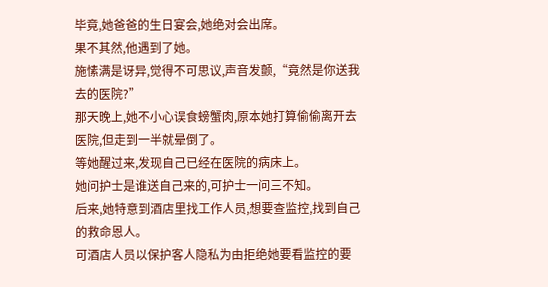毕竟,她爸爸的生日宴会,她绝对会出席。
果不其然,他遇到了她。
施愫满是讶异,觉得不可思议,声音发颤,“竟然是你送我去的医院?”
那天晚上,她不小心误食螃蟹肉,原本她打算偷偷离开去医院,但走到一半就晕倒了。
等她醒过来,发现自己已经在医院的病床上。
她问护士是谁送自己来的,可护士一问三不知。
后来,她特意到酒店里找工作人员,想要查监控,找到自己的救命恩人。
可酒店人员以保护客人隐私为由拒绝她要看监控的要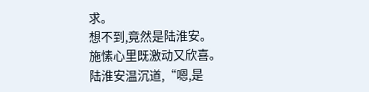求。
想不到,竟然是陆淮安。
施愫心里既激动又欣喜。
陆淮安温沉道,“嗯,是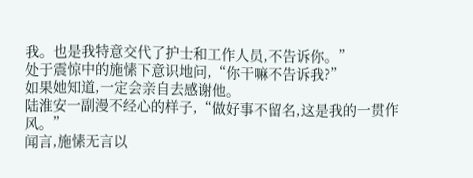我。也是我特意交代了护士和工作人员,不告诉你。”
处于震惊中的施愫下意识地问,“你干嘛不告诉我?”
如果她知道,一定会亲自去感谢他。
陆淮安一副漫不经心的样子,“做好事不留名,这是我的一贯作风。”
闻言,施愫无言以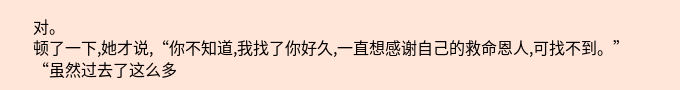对。
顿了一下,她才说,“你不知道,我找了你好久,一直想感谢自己的救命恩人,可找不到。”
“虽然过去了这么多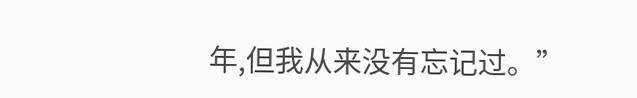年,但我从来没有忘记过。”